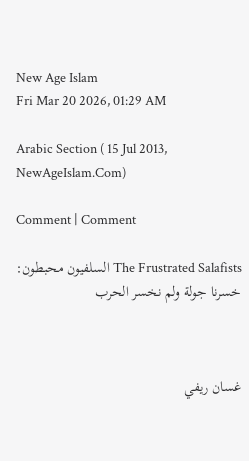New Age Islam
Fri Mar 20 2026, 01:29 AM

Arabic Section ( 15 Jul 2013, NewAgeIslam.Com)

Comment | Comment

The Frustrated Salafists السلفيون محبطون: خسرنا جولة ولم نخسر الحرب



غسان ريفي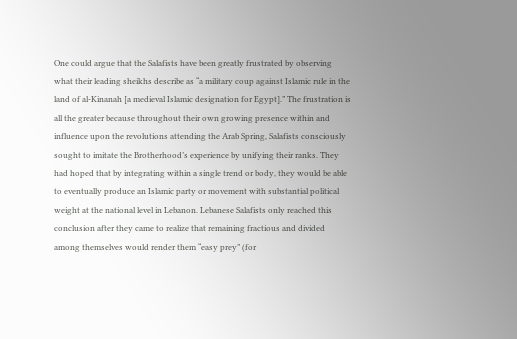One could argue that the Salafists have been greatly frustrated by observing what their leading sheikhs describe as “a military coup against Islamic rule in the land of al-Kinanah [a medieval Islamic designation for Egypt].” The frustration is all the greater because throughout their own growing presence within and influence upon the revolutions attending the Arab Spring, Salafists consciously sought to imitate the Brotherhood’s experience by unifying their ranks. They had hoped that by integrating within a single trend or body, they would be able to eventually produce an Islamic party or movement with substantial political weight at the national level in Lebanon. Lebanese Salafists only reached this conclusion after they came to realize that remaining fractious and divided among themselves would render them “easy prey” (for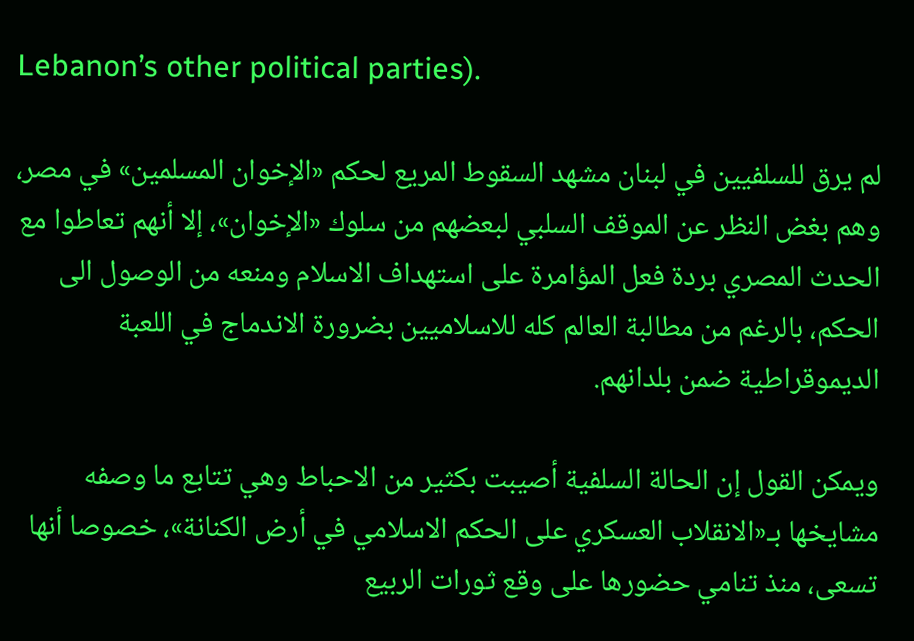Lebanon’s other political parties).

لم يرق للسلفيين في لبنان مشهد السقوط المريع لحكم «الإخوان المسلمين» في مصر، وهم بغض النظر عن الموقف السلبي لبعضهم من سلوك «الإخوان»، إلا أنهم تعاطوا مع الحدث المصري بردة فعل المؤامرة على استهداف الاسلام ومنعه من الوصول الى الحكم، بالرغم من مطالبة العالم كله للاسلاميين بضرورة الاندماج في اللعبة الديموقراطية ضمن بلدانهم.

ويمكن القول إن الحالة السلفية أصيبت بكثير من الاحباط وهي تتابع ما وصفه مشايخها بـ«الانقلاب العسكري على الحكم الاسلامي في أرض الكنانة»، خصوصا أنها تسعى، منذ تنامي حضورها على وقع ثورات الربيع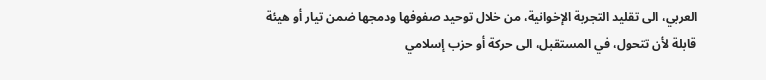العربي، الى تقليد التجربة الإخوانية، من خلال توحيد صفوفها ودمجها ضمن تيار أو هيئة قابلة لأن تتحول، في المستقبل، الى حركة أو حزب إسلامي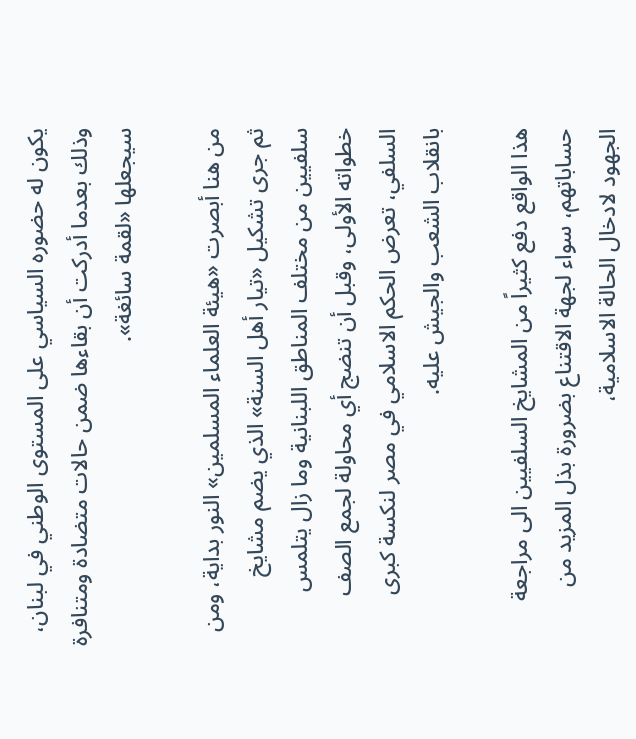يكون له حضوره السياسي على المستوى الوطني في لبنان، وذلك بعدما أدركت أن بقاءها ضمن حالات متضادة ومتنافرة سيجعلها «لقمة سائغة».

من هنا أبصرت «هيئة العلماء المسلمين» النور بداية، ومن ثم جرى تشكيل «تيار أهل السنة» الذي يضم مشايخ سلفيين من مختلف المناطق اللبنانية وما زال يتلمس خطواته الأولى، وقبل أن تنضج أي محاولة لجمع الصف السلفي، تعرض الحكم الاسلامي في مصر لنكسة كبرى بانقلاب الشعب والجيش عليه.

هذا الواقع دفع كثيراً من المشايخ السلفيين الى مراجعة حساباتهم، سواء لجهة الاقتناع بضرورة بذل المزيد من الجهود لادخال الحالة الاسلامية،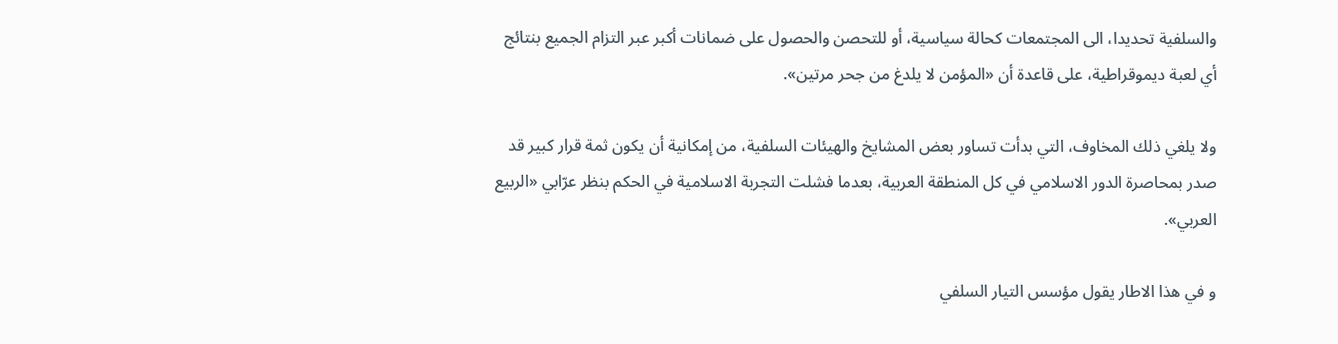والسلفية تحديدا، الى المجتمعات كحالة سياسية، أو للتحصن والحصول على ضمانات أكبر عبر التزام الجميع بنتائج أي لعبة ديموقراطية، على قاعدة أن «المؤمن لا يلدغ من جحر مرتين».

ولا يلغي ذلك المخاوف، التي بدأت تساور بعض المشايخ والهيئات السلفية، من إمكانية أن يكون ثمة قرار كبير قد صدر بمحاصرة الدور الاسلامي في كل المنطقة العربية، بعدما فشلت التجربة الاسلامية في الحكم بنظر عرّابي «الربيع العربي».

و في هذا الاطار يقول مؤسس التيار السلفي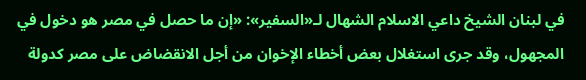في لبنان الشيخ داعي الاسلام الشهال لـ«السفير»: «إن ما حصل في مصر هو دخول في المجهول، وقد جرى استغلال بعض أخطاء الإخوان من أجل الانقضاض على مصر كدولة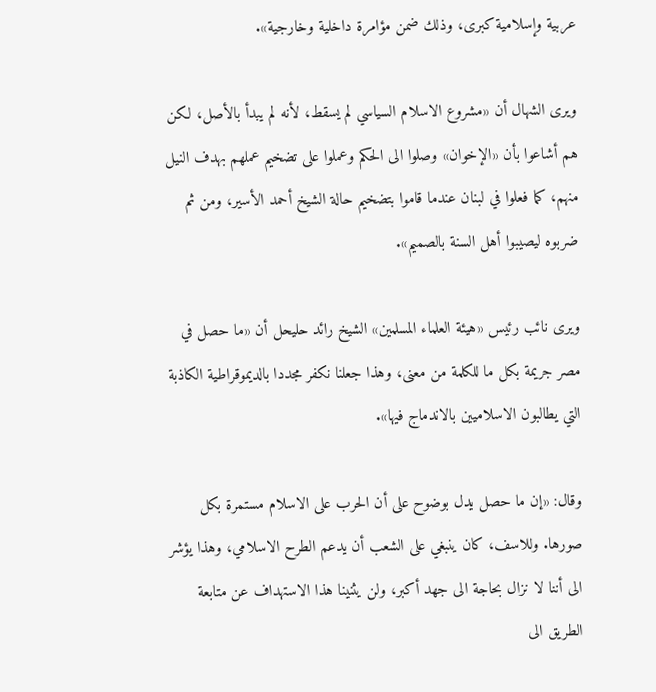عربية وإسلامية كبرى، وذلك ضمن مؤامرة داخلية وخارجية».

ويرى الشهال أن «مشروع الاسلام السياسي لم يسقط، لأنه لم يبدأ بالأصل، لكن هم أشاعوا بأن «الإخوان» وصلوا الى الحكم وعملوا على تضخيم عملهم بهدف النيل منهم، كما فعلوا في لبنان عندما قاموا بتضخيم حالة الشيخ أحمد الأسير، ومن ثم ضربوه ليصيبوا أهل السنة بالصميم».

ويرى نائب رئيس «هيئة العلماء المسلمين» الشيخ رائد حليحل أن «ما حصل في مصر جريمة بكل ما للكلمة من معنى، وهذا جعلنا نكفر مجددا بالديموقراطية الكاذبة التي يطالبون الاسلاميين بالاندماج فيها».

وقال: «إن ما حصل يدل بوضوح على أن الحرب على الاسلام مستمرة بكل صورها. وللاسف، كان ينبغي على الشعب أن يدعم الطرح الاسلامي، وهذا يؤشر الى أننا لا نزال بحاجة الى جهد أكبر، ولن يثنينا هذا الاستهداف عن متابعة الطريق الى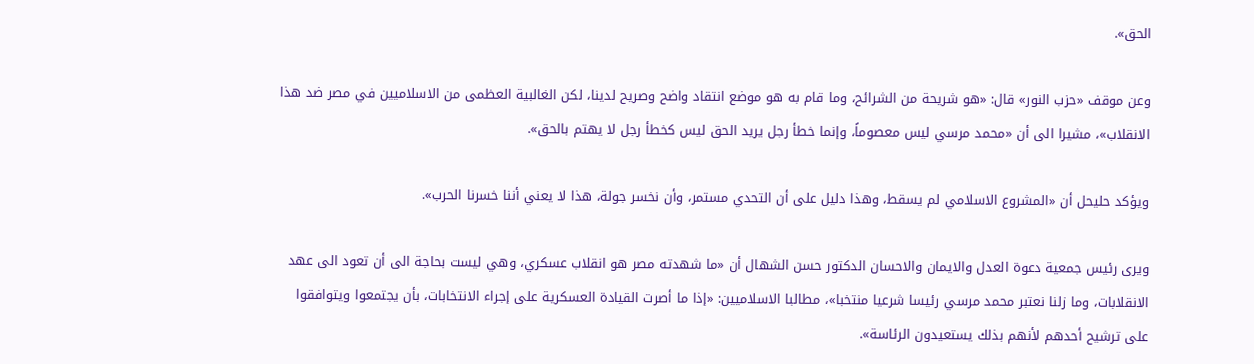الحق».

وعن موقف «حزب النور» قال: «هو شريحة من الشرائح، وما قام به هو موضع انتقاد واضح وصريح لدينا، لكن الغالبية العظمى من الاسلاميين في مصر ضد هذا الانقلاب»، مشيرا الى أن «محمد مرسي ليس معصوماً، وإنما خطأ رجل يريد الحق ليس كخطأ رجل لا يهتم بالحق».

ويؤكد حليحل أن «المشروع الاسلامي لم يسقط، وهذا دليل على أن التحدي مستمر، وأن نخسر جولة، هذا لا يعني أننا خسرنا الحرب».

ويرى رئيس جمعية دعوة العدل والايمان والاحسان الدكتور حسن الشهال أن «ما شهدته مصر هو انقلاب عسكري، وهي ليست بحاجة الى أن تعود الى عهد الانقلابات، وما زلنا نعتبر محمد مرسي رئيسا شرعيا منتخبا»، مطالبا الاسلاميين: «إذا ما أصرت القيادة العسكرية على إجراء الانتخابات، بأن يجتمعوا ويتوافقوا على ترشيح أحدهم لأنهم بذلك يستعيدون الرئاسة».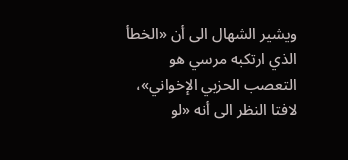ويشير الشهال الى أن «الخطأ الذي ارتكبه مرسي هو التعصب الحزبي الإخواني»، لافتا النظر الى أنه «لو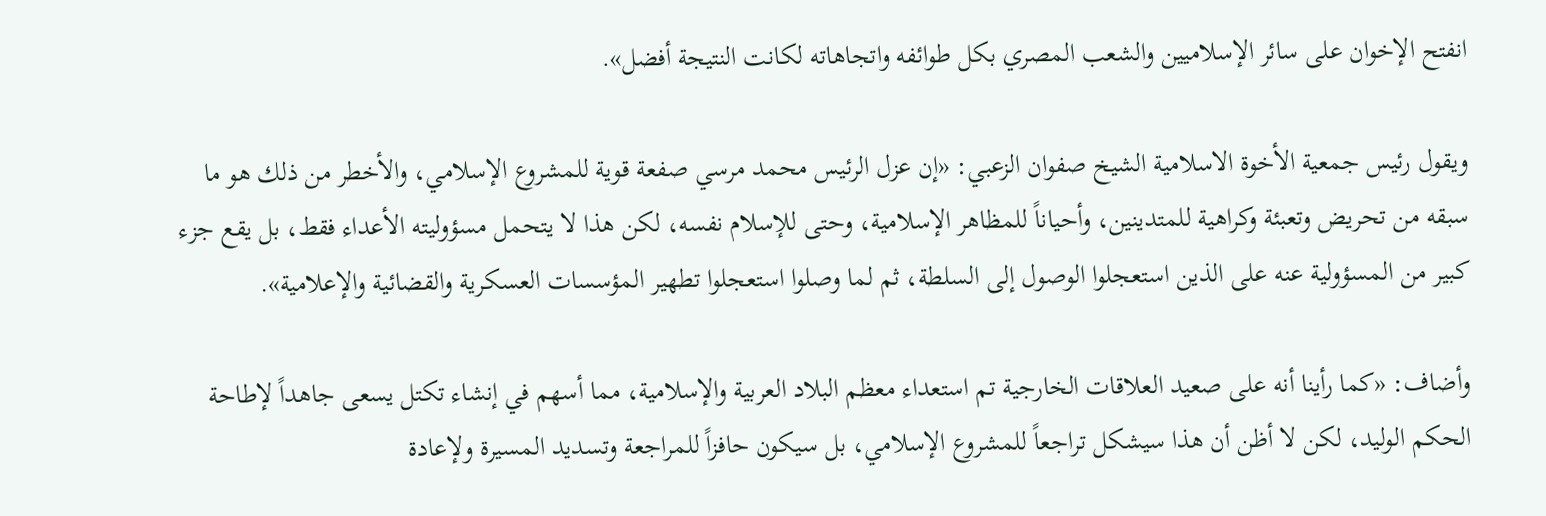انفتح الإخوان على سائر الإسلاميين والشعب المصري بكل طوائفه واتجاهاته لكانت النتيجة أفضل».

ويقول رئيس جمعية الأخوة الاسلامية الشيخ صفوان الزعبي: «إن عزل الرئيس محمد مرسي صفعة قوية للمشروع الإسلامي، والأخطر من ذلك هو ما سبقه من تحريض وتعبئة وكراهية للمتدينين، وأحياناً للمظاهر الإسلامية، وحتى للإسلام نفسه، لكن هذا لا يتحمل مسؤوليته الأعداء فقط، بل يقع جزء كبير من المسؤولية عنه على الذين استعجلوا الوصول إلى السلطة، ثم لما وصلوا استعجلوا تطهير المؤسسات العسكرية والقضائية والإعلامية».

وأضاف: «كما رأينا أنه على صعيد العلاقات الخارجية تم استعداء معظم البلاد العربية والإسلامية، مما أسهم في إنشاء تكتل يسعى جاهداً لإطاحة الحكم الوليد، لكن لا أظن أن هذا سيشكل تراجعاً للمشروع الإسلامي، بل سيكون حافزاً للمراجعة وتسديد المسيرة ولإعادة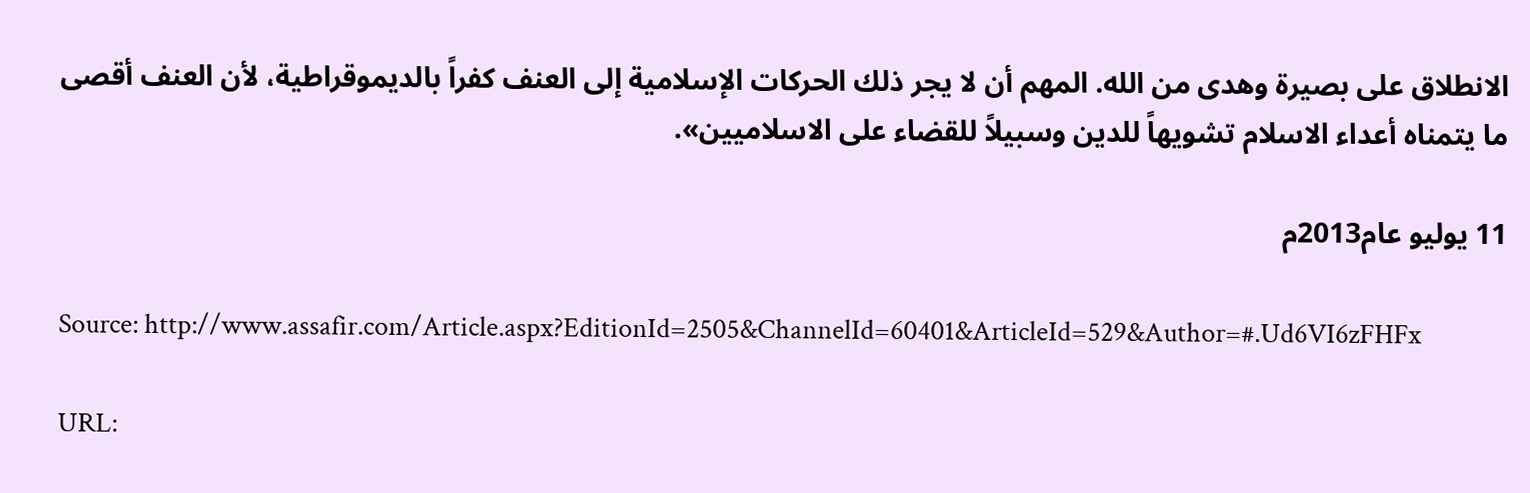الانطلاق على بصيرة وهدى من الله. المهم أن لا يجر ذلك الحركات الإسلامية إلى العنف كفراً بالديموقراطية، لأن العنف أقصى ما يتمناه أعداء الاسلام تشويهاً للدين وسبيلاً للقضاء على الاسلاميين».

11 یولیو عام2013م

Source: http://www.assafir.com/Article.aspx?EditionId=2505&ChannelId=60401&ArticleId=529&Author=#.Ud6VI6zFHFx

URL: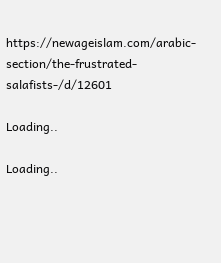https://newageislam.com/arabic-section/the-frustrated-salafists-/d/12601

Loading..

Loading..